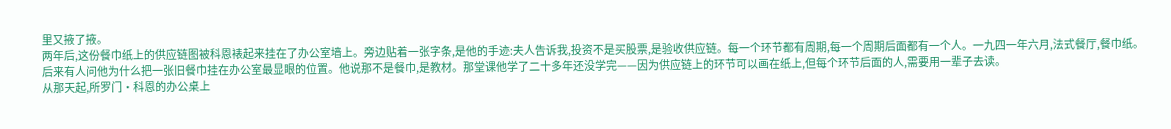里又掖了掖。
两年后,这份餐巾纸上的供应链图被科恩裱起来挂在了办公室墙上。旁边贴着一张字条,是他的手迹:夫人告诉我,投资不是买股票,是验收供应链。每一个环节都有周期,每一个周期后面都有一个人。一九四一年六月,法式餐厅,餐巾纸。
后来有人问他为什么把一张旧餐巾挂在办公室最显眼的位置。他说那不是餐巾,是教材。那堂课他学了二十多年还没学完——因为供应链上的环节可以画在纸上,但每个环节后面的人,需要用一辈子去读。
从那天起,所罗门·科恩的办公桌上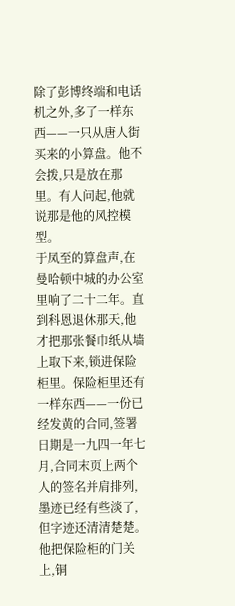除了彭博终端和电话机之外,多了一样东西——一只从唐人街买来的小算盘。他不会拨,只是放在那里。有人问起,他就说那是他的风控模型。
于凤至的算盘声,在曼哈顿中城的办公室里响了二十二年。直到科恩退休那天,他才把那张餐巾纸从墙上取下来,锁进保险柜里。保险柜里还有一样东西——一份已经发黄的合同,签署日期是一九四一年七月,合同末页上两个人的签名并肩排列,墨迹已经有些淡了,但字迹还清清楚楚。
他把保险柜的门关上,铜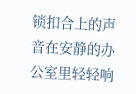锁扣合上的声音在安静的办公室里轻轻响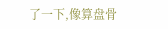了一下,像算盘骨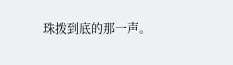珠拨到底的那一声。